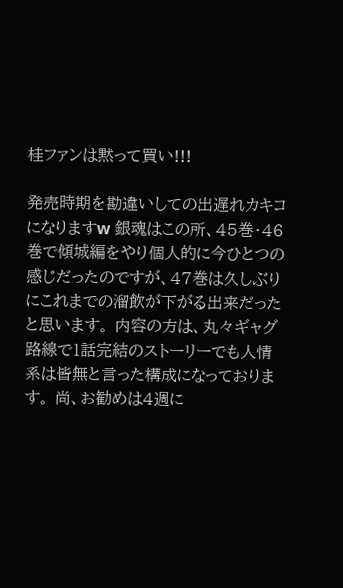桂ファンは黙って買い!!!

発売時期を勘違いしての出遅れカキコになりますw 銀魂はこの所、45巻・46巻で傾城編をやり個人的に今ひとつの感じだったのですが、47巻は久しぶりにこれまでの溜飲が下がる出来だったと思います。 内容の方は、丸々ギャグ路線で1話完結のストーリーでも人情系は皆無と言った構成になっております。 尚、お勧めは4週に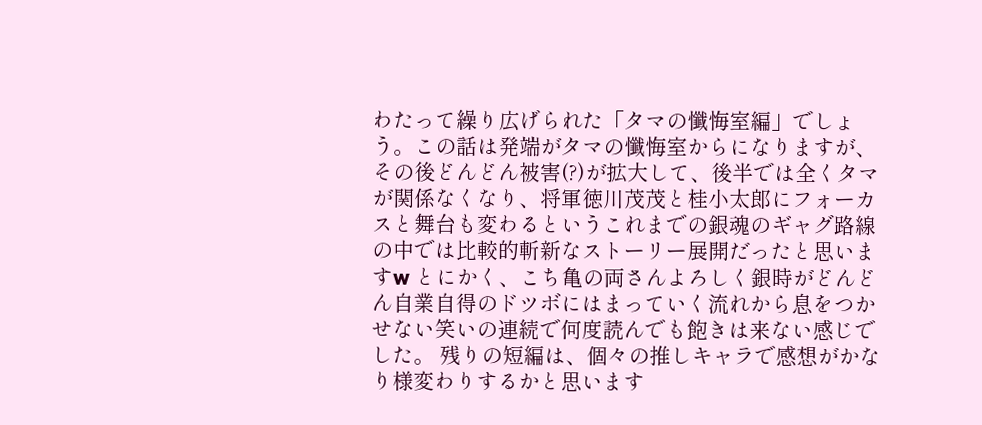わたって繰り広げられた「タマの懺悔室編」でしょう。この話は発端がタマの懺悔室からになりますが、その後どんどん被害(?)が拡大して、後半では全くタマが関係なくなり、将軍徳川茂茂と桂小太郎にフォーカスと舞台も変わるというこれまでの銀魂のギャグ路線の中では比較的斬新なストーリー展開だったと思いますw とにかく、こち亀の両さんよろしく銀時がどんどん自業自得のドツボにはまっていく流れから息をつかせない笑いの連続で何度読んでも飽きは来ない感じでした。 残りの短編は、個々の推しキャラで感想がかなり様変わりするかと思います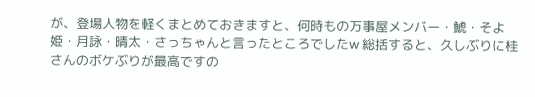が、登場人物を軽くまとめておきますと、何時もの万事屋メンバー・鯱・そよ姫・月詠・晴太・さっちゃんと言ったところでしたw 総括すると、久しぶりに桂さんのボケぶりが最高ですの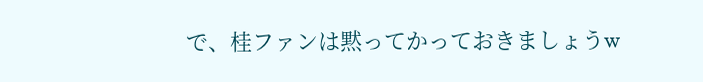で、桂ファンは黙ってかっておきましょうw